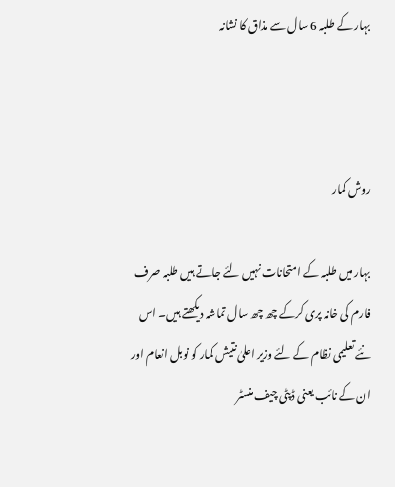بہار کے طلبہ 6 سال سے مذاق کا نشانہ



روش کمار

بہار میں طلبہ کے امتحانات نہیں لئے جاتے ہیں طلبہ صرف فارم کی خانہ پری کرکے چھ چھ سال تماشہ دیکھتے ہیں۔ اس نئے تعلیمی نظام کے لئے وزیر اعلیٰ نتیش کمار کو نوبل انعام اور ان کے نائب یعنی ڈپٹی چیف منسٹر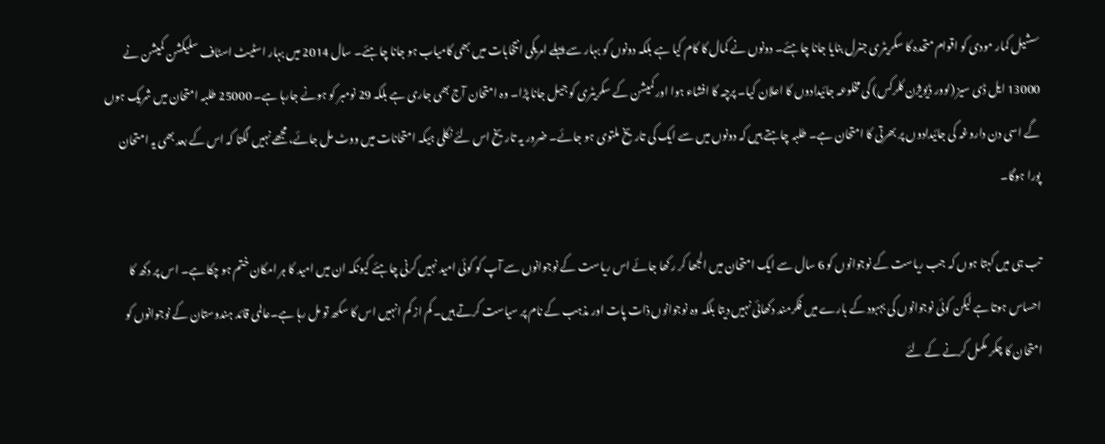سشیل کمار مودی کو اقوام متحدہ کا سکریٹری جنرل بنایا جانا چاہئے۔ دونوں نے کمال کا کام کیا ہے بلکہ دونوں کو بہار سے پہلے امریکی انتخابات میں بھی کامیاب ہو جانا چاہئے۔ سال 2014 میں بہار اسٹیٹ اسٹاف سلیکشن کمیشن نے 13000 ایل ڈی سیز (لوور ڈیویژن کلرکس) کی مخلوعہ جائیدادوں کا اعلان کیا۔ پرچہ کا افشاء ہوا اور کمیشن کے سکریٹری کو جیل جانا پڑا۔ وہ امتحان آج بھی جاری ہے بلکہ 29 نومبر کو ہونے جارہا ہے۔ 25000 طلبہ امتحان میں شریک ہوں گے اسی دن داروغہ کی جائیدادوں پر بھرتی کا امتحان ہے۔ طلبہ چاہتے ہیں کہ دونوں میں سے ایک کی تاریخ ملتوی ہو جائے۔ ضرور یہ تاریخ اس لئے نکلی ہیکہ امتحانات میں ووٹ مل جائے، مجھے نہیں لگتا کہ اس کے بعد بھی یہ امتحان پورا ہوگا۔

تب ہی میں کہتا ہوں کہ جب ریاست کے نوجوانوں کو 6 سال سے ایک امتحان میں الجھا کر رکھا جائے اس ریاست کے نوجوانوں سے آپ کو کوئی امید نہیں کرنی چاہئے کیونکہ ان میں امید کا ہر امکان ختم ہو چکا ہے۔ اس پر دکھ کا احساس ہوتا ہے لیکن کوئی نوجوانوں کی بہبود کے بارے میں فکرمند دکھائی نہیں دیتا بلکہ وہ نوجوانوں ذات پات اور مذہب کے نام پر سیاست کرتے ہیں۔ کم از کم انہیں اس کا سکھ تو مل رہا ہے۔عالمی قائد ہندوستان کے نوجوانوں کو امتحان کا چکر مکمل کرنے کے لئے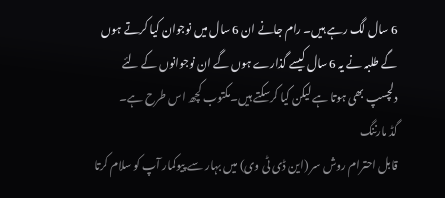6 سال لگ رہے ہیں۔ رام جانے ان 6 سال میں نوجوان کیا کرتے ہوں گے طلبہ نے یہ 6 سال کیسے گذارے ہوں گے ان نوجوانوں کے لئے دلچسپ بھی ہوتا ہے لیکن کیا کرسکتے ہیں۔مکتوب کچھ اس طرح ہے۔
گڈ مارننگ
قابل احترام روش سر (این ڈی ٹی وی) میں بہار سے پیوکمار آپ کو سلام کرتا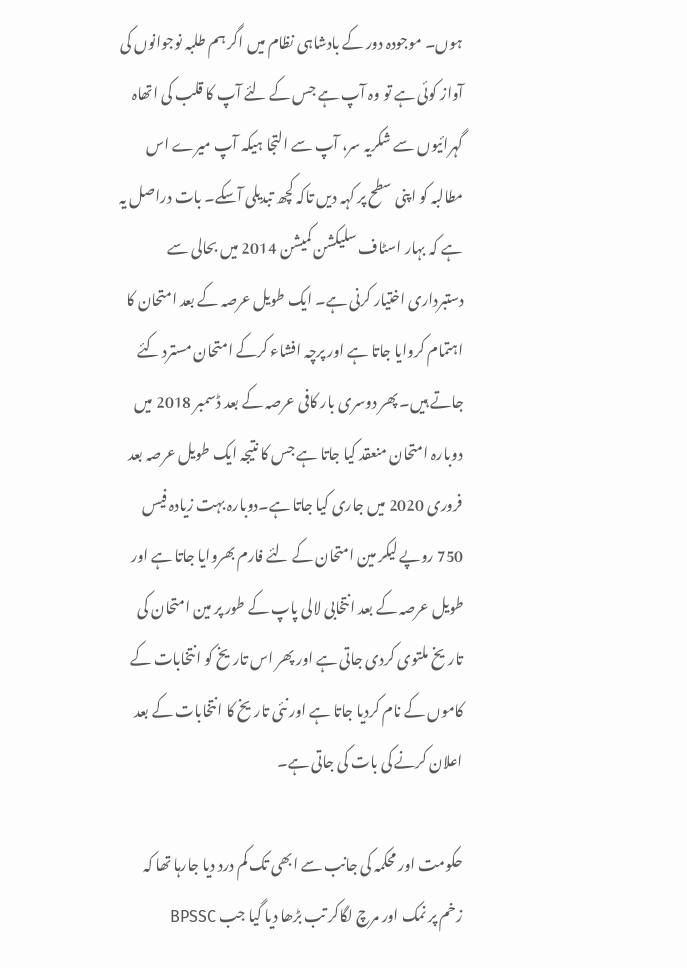ہوں۔ موجودہ دور کے بادشاہی نظام میں اگر ہم طلبہ نوجوانوں کی آواز کوئی ہے تو وہ آپ ہے جس کے لئے آپ کا قلب کی اتھاہ گہرائیوں سے شکریہ سر، آپ سے التجا ہیکہ آپ میرے اس مطالبہ کو اپنی سطح پر کہہ دیں تاکہ کچھ تبدیلی آسکے۔ بات دراصل یہ ہے کہ بہار اسٹاف سلیکشن کمیشن 2014 میں بحالی سے دستبرداری اختیار کرنی ہے۔ ایک طویل عرصہ کے بعد امتحان کا اہتمام کروایا جاتا ہے اور پرچہ افشاء کرکے امتحان مسترد کئے جاتے ہیں۔ پھر دوسری بار کافی عرصہ کے بعد ڈسمبر 2018 میں دوبارہ امتحان منعقد کیا جاتا ہے جس کا نتیجہ ایک طویل عرصہ بعد فروری 2020 میں جاری کیا جاتا ہے۔دوبارہ بہت زیادہ فیس 750 روپے لیکر مین امتحان کے لئے فارم بھروایا جاتا ہے اور طویل عرصہ کے بعد انتخابی لالی پاپ کے طور پر مین امتحان کی تاریخ ملتوی کردی جاتی ہے اور پھر اس تاریخ کو انتخابات کے کاموں کے نام کردیا جاتا ہے اور نئی تاریخ کا انتخابات کے بعد اعلان کرنے کی بات کی جاتی ہے۔

حکومت اور محکمہ کی جانب سے ابھی تک کم درد دیا جارہا تھا کہ زخم پر نمک اور مرچ لگاکر تب بڑھا دیا گیا جب BPSSC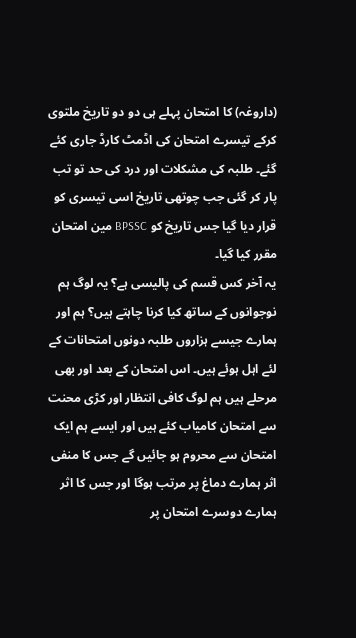(داروغہ) کا امتحان پہلے ہی دو دو تاریخ ملتوی کرکے تیسرے امتحان کی اڈمٹ کارڈ جاری کئے گئے۔ طلبہ کی مشکلات اور درد کی حد تو تب پار کر گئی جب چوتھی تاریخ اسی تیسری کو قرار دیا گیا جس تاریخ کو BPSSC مین امتحان مقرر کیا گیا۔
یہ آخر کس قسم کی پالیسی ہے؟ یہ لوگ ہم نوجوانوں کے ساتھ کیا کرنا چاہتے ہیں؟ ہم اور ہمارے جیسے ہزاروں طلبہ دونوں امتحانات کے لئے اہل ہوئے ہیں۔ اس امتحان کے بعد اور بھی مرحلے ہیں ہم لوگ کافی انتظار اور کڑی محنت سے امتحان کامیاب کئے ہیں اور ایسے ہم ایک امتحان سے محروم ہو جائیں گے جس کا منفی اثر ہمارے دماغ پر مرتب ہوگا اور جس کا اثر ہمارے دوسرے امتحان پر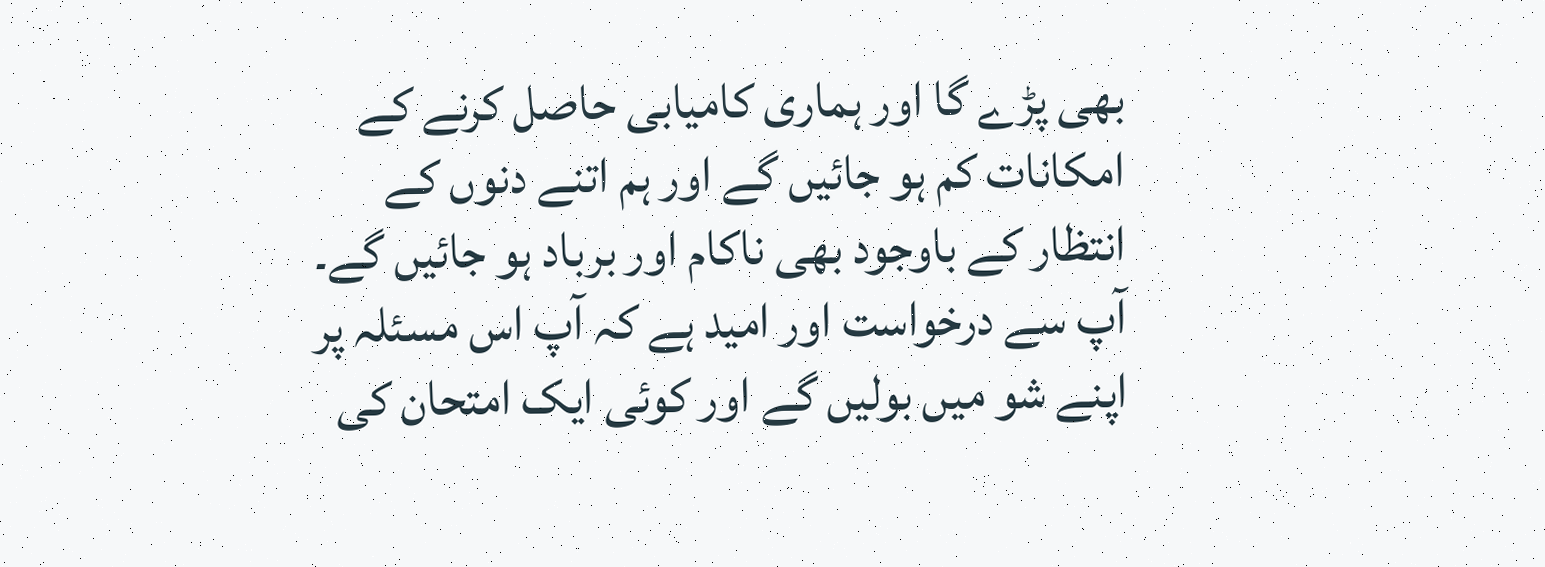بھی پڑے گا اور ہماری کامیابی حاصل کرنے کے امکانات کم ہو جائیں گے اور ہم اتنے دنوں کے انتظار کے باوجود بھی ناکام اور برباد ہو جائیں گے۔
آپ سے درخواست اور امید ہے کہ آپ اس مسئلہ پر اپنے شو میں بولیں گے اور کوئی ایک امتحان کی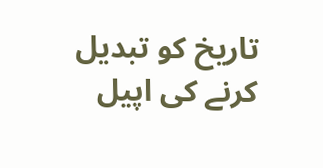تاریخ کو تبدیل کرنے کی اپیل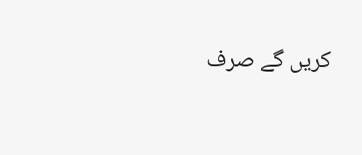کریں گے صرف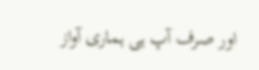اور صرف آپ ہی ہماری آواز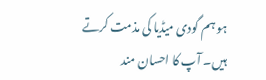ہو ہم گودی میڈیا کی مذمت کرتے ہیں۔ آپ کا احسان مند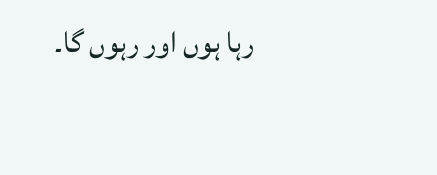رہا ہوں اور رہوں گا۔